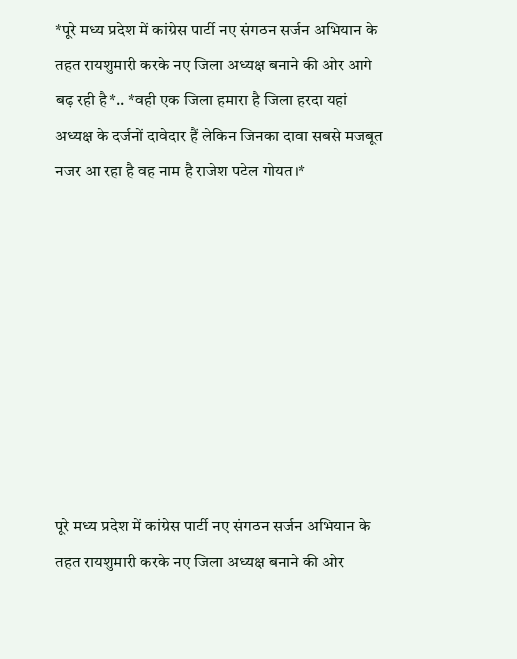*पूरे मध्य प्रदेश में कांग्रेस पार्टी नए संगठन सर्जन अभियान के तहत रायशुमारी करके नए जिला अध्यक्ष बनाने की ओर आगे बढ़ रही है*.. *वही एक जिला हमारा है जिला हरदा यहां अध्यक्ष के दर्जनों दावेदार हैं लेकिन जिनका दावा सबसे मजबूत नजर आ रहा है वह नाम है राजेश पटेल गोयत।*









पूरे मध्य प्रदेश में कांग्रेस पार्टी नए संगठन सर्जन अभियान के तहत रायशुमारी करके नए जिला अध्यक्ष बनाने की ओर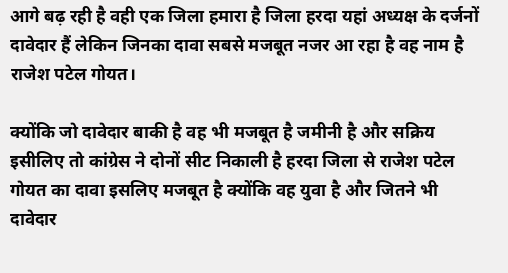आगे बढ़ रही है वही एक जिला हमारा है जिला हरदा यहां अध्यक्ष के दर्जनों दावेदार हैं लेकिन जिनका दावा सबसे मजबूत नजर आ रहा है वह नाम है राजेश पटेल गोयत।

क्योंकि जो दावेदार बाकी है वह भी मजबूत है जमीनी है और सक्रिय इसीलिए तो कांग्रेस ने दोनों सीट निकाली है हरदा जिला से राजेश पटेल गोयत का दावा इसलिए मजबूत है क्योंकि वह युवा है और जितने भी दावेदार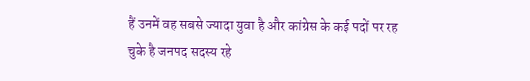हैं उनमें वह सबसे ज्यादा युवा है और कांग्रेस के कई पदों पर रह चुके है जनपद सदस्य रहे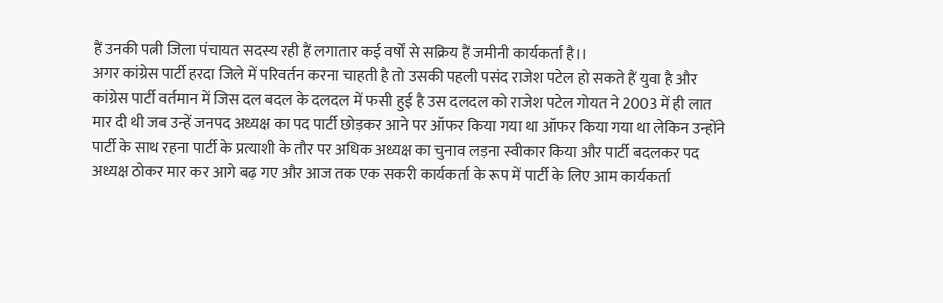हैं उनकी पत्नी जिला पंचायत सदस्य रही हैं लगातार कई वर्षों से सक्रिय हैं जमीनी कार्यकर्ता है।।
अगर कांग्रेस पार्टी हरदा जिले में परिवर्तन करना चाहती है तो उसकी पहली पसंद राजेश पटेल हो सकते हैं युवा है और कांग्रेस पार्टी वर्तमान में जिस दल बदल के दलदल में फसी हुई है उस दलदल को राजेश पटेल गोयत ने 2003 में ही लात मार दी थी जब उन्हें जनपद अध्यक्ष का पद पार्टी छोड़कर आने पर ऑफर किया गया था ऑफर किया गया था लेकिन उन्होंने पार्टी के साथ रहना पार्टी के प्रत्याशी के तौर पर अधिक अध्यक्ष का चुनाव लड़ना स्वीकार किया और पार्टी बदलकर पद अध्यक्ष ठोकर मार कर आगे बढ़ गए और आज तक एक सकरी कार्यकर्ता के रूप में पार्टी के लिए आम कार्यकर्ता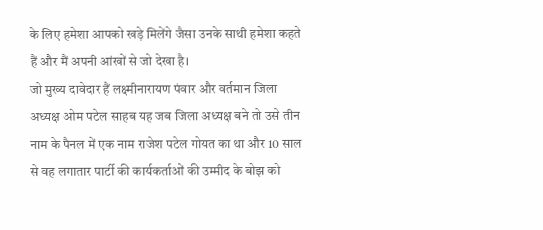के लिए हमेशा आपको खड़े मिलेंगे जैसा उनके साथी हमेशा कहते हैं और मैं अपनी आंखों से जो देखा है।
जो मुख्य दावेदार हैं लक्ष्मीनारायण पंवार और वर्तमान जिला अध्यक्ष ओम पटेल साहब यह जब जिला अध्यक्ष बने तो उसे तीन नाम के पैनल में एक नाम राजेश पटेल गोयत का था और 10 साल से वह लगातार पार्टी की कार्यकर्ताओं की उम्मीद के बोझ को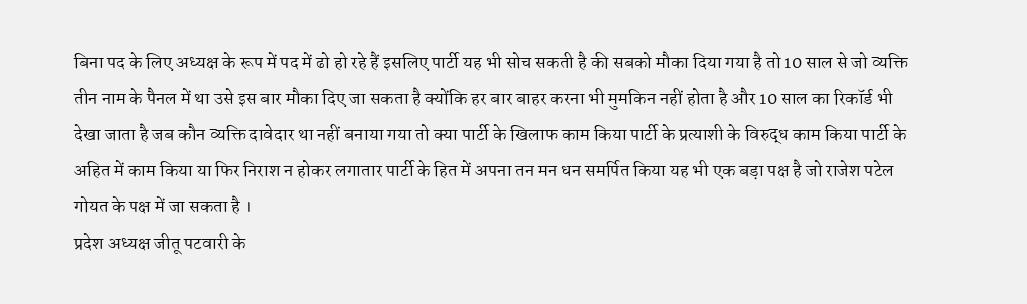बिना पद के लिए अध्यक्ष के रूप में पद में ढो हो रहे हैं इसलिए पार्टी यह भी सोच सकती है की सबको मौका दिया गया है तो 10 साल से जो व्यक्ति तीन नाम के पैनल में था उसे इस बार मौका दिए जा सकता है क्योंकि हर बार बाहर करना भी मुमकिन नहीं होता है और 10 साल का रिकॉर्ड भी देखा जाता है जब कौन व्यक्ति दावेदार था नहीं बनाया गया तो क्या पार्टी के खिलाफ काम किया पार्टी के प्रत्याशी के विरुद्ध काम किया पार्टी के अहित में काम किया या फिर निराश न होकर लगातार पार्टी के हित में अपना तन मन धन समर्पित किया यह भी एक बड़ा पक्ष है जो राजेश पटेल गोयत के पक्ष में जा सकता है ।
प्रदेश अध्यक्ष जीतू पटवारी के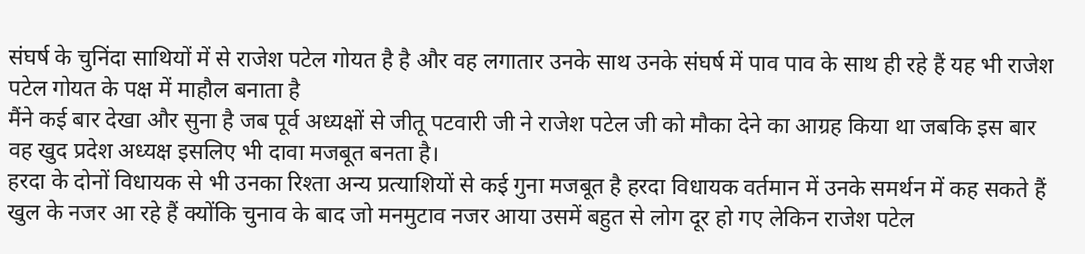संघर्ष के चुनिंदा साथियों में से राजेश पटेल गोयत है है और वह लगातार उनके साथ उनके संघर्ष में पाव पाव के साथ ही रहे हैं यह भी राजेश पटेल गोयत के पक्ष में माहौल बनाता है
मैंने कई बार देखा और सुना है जब पूर्व अध्यक्षों से जीतू पटवारी जी ने राजेश पटेल जी को मौका देने का आग्रह किया था जबकि इस बार वह खुद प्रदेश अध्यक्ष इसलिए भी दावा मजबूत बनता है।
हरदा के दोनों विधायक से भी उनका रिश्ता अन्य प्रत्याशियों से कई गुना मजबूत है हरदा विधायक वर्तमान में उनके समर्थन में कह सकते हैं खुल के नजर आ रहे हैं क्योंकि चुनाव के बाद जो मनमुटाव नजर आया उसमें बहुत से लोग दूर हो गए लेकिन राजेश पटेल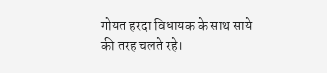गोयत हरदा विधायक के साथ साये की तरह चलते रहे।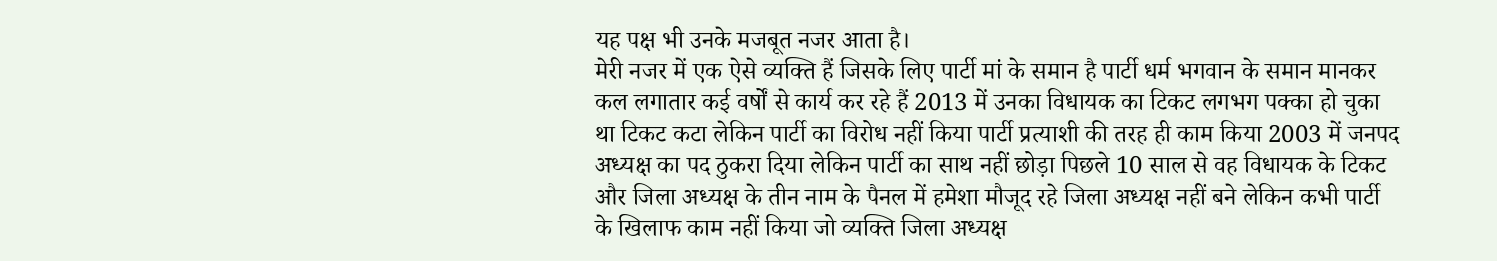यह पक्ष भी उनके मजबूत नजर आता है।
मेरी नजर में एक ऐसे व्यक्ति हैं जिसके लिए पार्टी मां के समान है पार्टी धर्म भगवान के समान मानकर कल लगातार कई वर्षों से कार्य कर रहे हैं 2013 में उनका विधायक का टिकट लगभग पक्का हो चुका था टिकट कटा लेकिन पार्टी का विरोध नहीं किया पार्टी प्रत्याशी की तरह ही काम किया 2003 में जनपद अध्यक्ष का पद ठुकरा दिया लेकिन पार्टी का साथ नहीं छोड़ा पिछले 10 साल से वह विधायक के टिकट और जिला अध्यक्ष के तीन नाम के पैनल में हमेशा मौजूद रहे जिला अध्यक्ष नहीं बने लेकिन कभी पार्टी के खिलाफ काम नहीं किया जो व्यक्ति जिला अध्यक्ष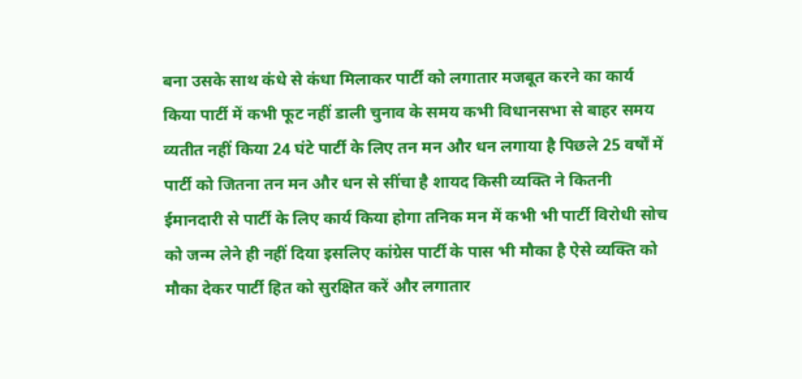बना उसके साथ कंधे से कंधा मिलाकर पार्टी को लगातार मजबूत करने का कार्य किया पार्टी में कभी फूट नहीं डाली चुनाव के समय कभी विधानसभा से बाहर समय व्यतीत नहीं किया 24 घंटे पार्टी के लिए तन मन और धन लगाया है पिछले 25 वर्षों में पार्टी को जितना तन मन और धन से सींचा है शायद किसी व्यक्ति ने कितनी ईमानदारी से पार्टी के लिए कार्य किया होगा तनिक मन में कभी भी पार्टी विरोधी सोच को जन्म लेने ही नहीं दिया इसलिए कांग्रेस पार्टी के पास भी मौका है ऐसे व्यक्ति को मौका देकर पार्टी हित को सुरक्षित करें और लगातार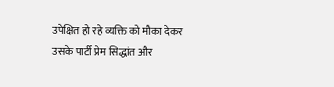उपेक्षित हो रहे व्यक्ति को मौका देकर उसके पार्टी प्रेम सिद्धांत और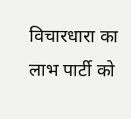विचारधारा का लाभ पार्टी को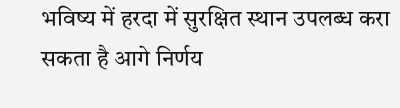भविष्य में हरदा में सुरक्षित स्थान उपलब्ध करा सकता है आगे निर्णय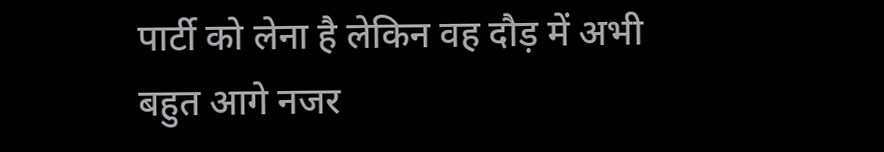पार्टी को लेना है लेकिन वह दौड़ में अभी बहुत आगे नजर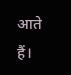आते हैं।